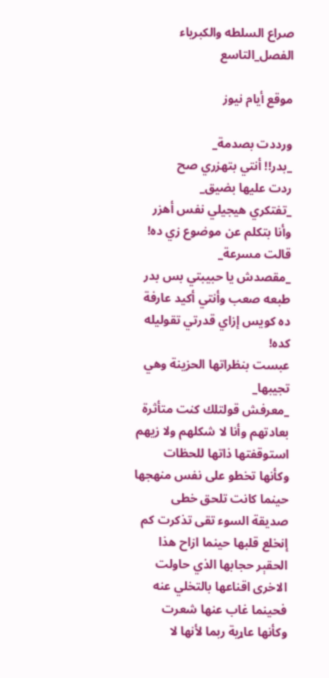صراع السلطه والكبرياء الفصل_التاسع

موقع أيام نيوز

ورددت بصدمة_
_بدر!! أنتي بتهزري صح
ردت عليها بضيق_
_تفتكري هيجيلي نفس أهزر وأنا بتكلم عن موضوع زي ده!
قالت مسرعة_
_مقصدش يا حبيبتي بس بدر طبعه صعب وأنتي أكيد عارفة ده كويس إزاي قدرتي تقوليله كده!
عبست بنظراتها الحزينة وهي تجيبها_
_معرفش قولتلك كنت متأثرة بعادتهم وأنا لا شكلهم ولا زيهم
استوقفتها ذاتها للحظات وكأنها تخطو على نفس منهجها حينما كانت تلحق خطى صديقة السوء تقى تذكرت كم إنخلع قلبها حينما ازاح هذا الحقېر حجابها الذي حاولت الاخرى اقناعها بالتخلي عنه فحينما غاب عنها شعرت وكأنها عاړية ربما لأنها لا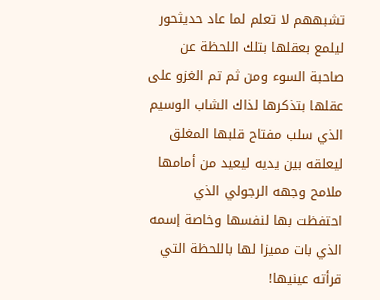تشبههم لا تعلم لما عاد حديثحور ليلمع بعقلها بتلك اللحظة عن صاحبة السوء ومن ثم تم الغزو على عقلها بتذكرها لذاك الشاب الوسيم الذي سلب مفتاح قلبها المغلق ليعلقه بين يديه ليعيد من أمامها ملامح وجهه الرجولي الذي احتفظت بها لنفسها وخاصة إسمه الذي بات مميزا لها باللحظة التي قرأته عينيها!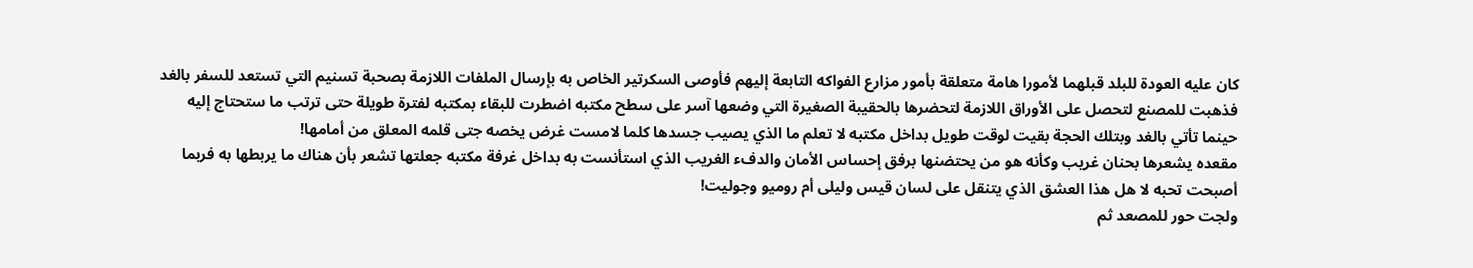كان عليه العودة للبلد قبلهما لأمورا هامة متعلقة بأمور مزارع الفواكه التابعة إليهم فأوصى السكرتير الخاص به بإرسال الملفات اللازمة بصحبة تسنيم التي تستعد للسفر بالغد فذهبت للمصنع لتحصل على الأوراق اللازمة لتحضرها بالحقيبة الصغيرة التي وضعها آسر على سطح مكتبه اضطرت للبقاء بمكتبه لفترة طويلة حتى ترتب ما ستحتاج إليه حينما تأتي بالغد وبتلك الحجة بقيت لوقت طويل بداخل مكتبه لا تعلم ما الذي يصيب جسدها كلما لامست غرض يخصه جتى قلمه المعلق من أمامها!
مقعده يشعرها بحنان غريب وكأنه هو من يحتضنها برفق إحساس الأمان والدفء الغريب الذي استأنست به بداخل غرفة مكتبه جعلتها تشعر بأن هناك ما يربطها به فربما أصبحت تحبه لا هل هذا العشق الذي يتنقل على لسان قيس وليلى أم روميو وجوليت!
ولجت حور للمصعد ثم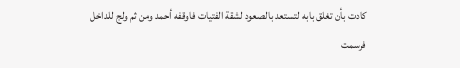كادت بأن تغلق بابه لتستعد بالصعود لشقة الفتيات فاوقفه أحمد ومن ثم ولج للداخل فرسمت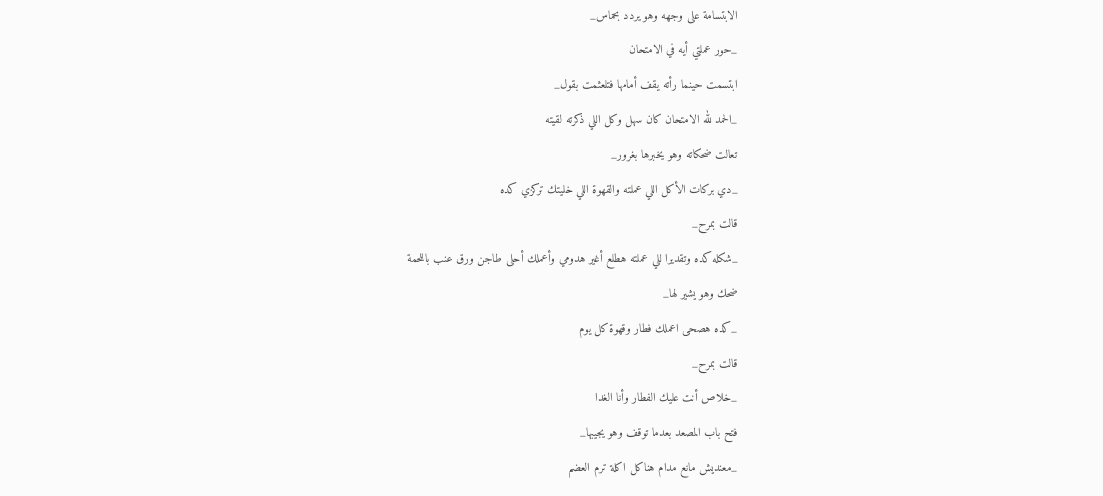الابتسامة على وجهه وهو يردد بحماس_
_حور عملتي أيه في الامتحان
ابتسمت حينما رأته يقف أمامها فتلعثمت بقول_
_الحمد لله الامتحان كان سهل وكل اللي ذكرته لقيته
تعالت ضحكاته وهو يخبرها بغرور_
_دي بركات الأكل اللي عملته والقهوة اللي خليتك تركزي كده
قالت بمرح_
_شكله كده وتقديرا للي عملته هطلع أغير هدومي وأعملك أحلى طاجن ورق عنب باللحمة
ضحك وهو يشير لها_
_كده هصحى اعملك فطار وقهوة كل يوم
قالت بمرح_
_خلاص أنت عليك الفطار وأنا الغدا
فتح باب المصعد بعدما توقف وهو يجيبها_
_معنديش مانع مدام هناكل اكلة ترم العضم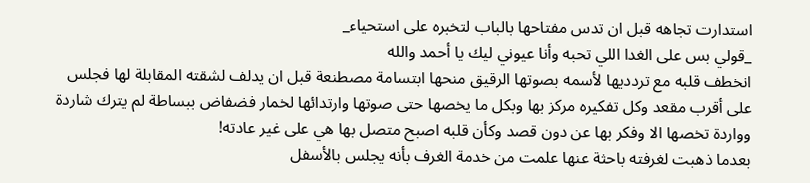استدارت تجاهه قبل ان تدس مفتاحها بالباب لتخبره على استحياء_
_قولي بس على الغدا اللي تحبه وأنا عيوني ليك يا أحمد والله
انخطف قلبه مع تردديها لأسمه بصوتها الرقيق منحها ابتسامة مصطنعة قبل ان يدلف لشقته المقابلة لها فجلس على أقرب مقعد وكل تفكيره مركز بها وبكل ما يخصها حتى صوتها وارتدائها لخمار فضفاض ببساطة لم يترك شاردة وواردة تخصها الا وفكر بها عن دون قصد وكأن قلبه اصبح متصل بها هي على غير عادته!
بعدما ذهبت لغرفته باحثة عنها علمت من خدمة الغرف بأنه يجلس بالأسفل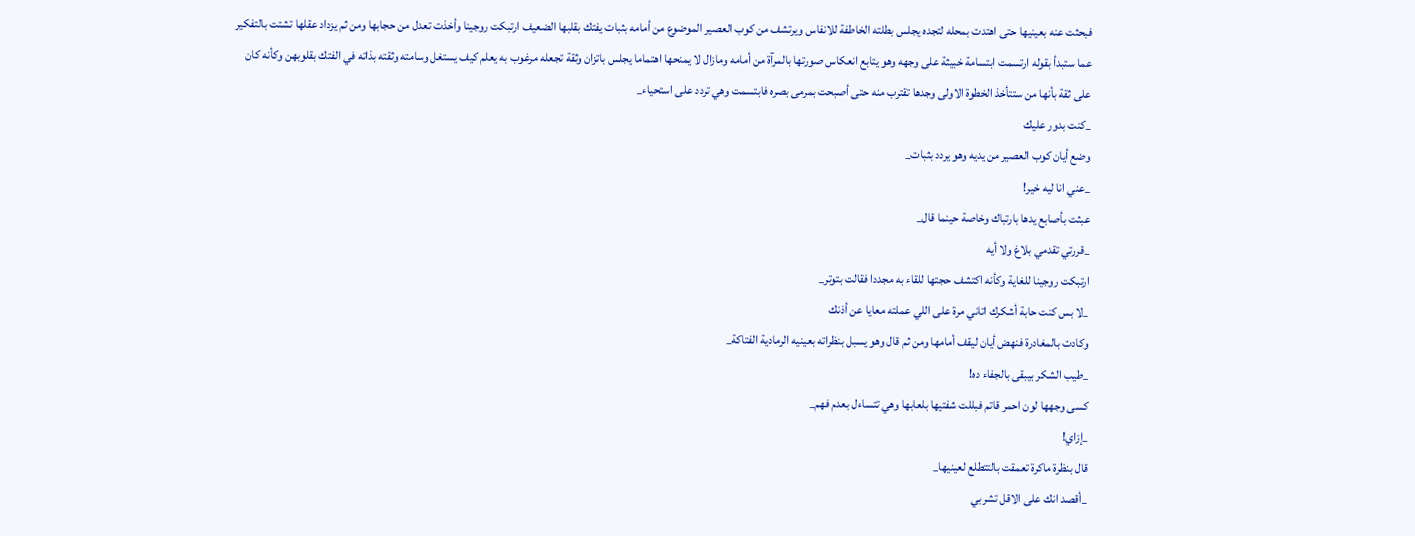فبحثت عنه بعينيها حتى اهتدت بمحله لتجده يجلس بطلته الخاطفة للانفاس ويرتشف من كوب العصير الموضوع من أمامه بثبات يفتك بقلبها الضعيف ارتبكت روجينا وأخذت تعدل من حجابها ومن ثم يزداد عقلها تشتت بالتفكير عما ستبدأ بقوله ارتسمت ابتسامة خبيثة على وجهه وهو يتابع انعكاس صورتها بالمرآة من أمامه ومازال لا يمنحها اهتماما يجلس باتزان وثقة تجعله مرغوب به يعلم كيف يستغل وسامته وثقته بذاته في الفتك بقلوبهن وكأنه كان على ثقة بأنها من ستتأخذ الخطوة الاولى وجدها تقترب منه حتى أصبحت بمرمى بصره فابتسمت وهي تردد على استحياء_
_كنت بدور عليك
وضع أيان كوب العصير من يديه وهو يردد بثبات_
_عني انا ليه خير!
عبثت بأصابع يدها بارتباك وخاصة حينما قال_
_قررتي تقدمي بلاغ ولا أيه
ارتبكت روجينا للغاية وكأنه اكتشف حجتها للقاء به مجددا فقالت بتوتر_
_لا بس كنت حابة أشكرك اتاني مرة على اللي عملته معايا عن أذنك
وكادت بالمغادرة فنهض أيان ليقف أمامها ومن ثم قال وهو يسبل بنظراته بعينيه الرمادية الفتاكة_
_طيب الشكر بيبقى بالجفاء ده!
کسى وجهها لون احمر قاتم فبللت شفتيها بلعابها وهي تتساءل بعدم فهم_
_إزاي!
قال بنظرة ماكرة تعمقت بالتتطلع لعينيها_
_أقصد انك على الاقل تشربي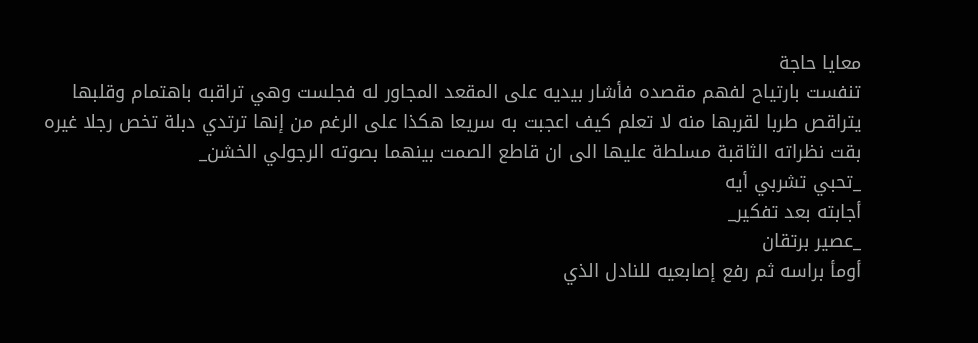معايا حاجة
تنفست بارتياح لفهم مقصده فأشار بيديه على المقعد المجاور له فجلست وهي تراقبه باهتمام وقلبها يتراقص طربا لقربها منه لا تعلم كيف اعجبت به سريعا هكذا على الرغم من إنها ترتدي دبلة تخص رجلا غيره بقت نظراته الثاقبة مسلطة عليها الى ان قاطع الصمت بينهما بصوته الرجولي الخشن_
_تحبي تشربي أيه
أجابته بعد تفكير_
_عصير برتقان
أومأ براسه ثم رفع إصابعيه للنادل الذي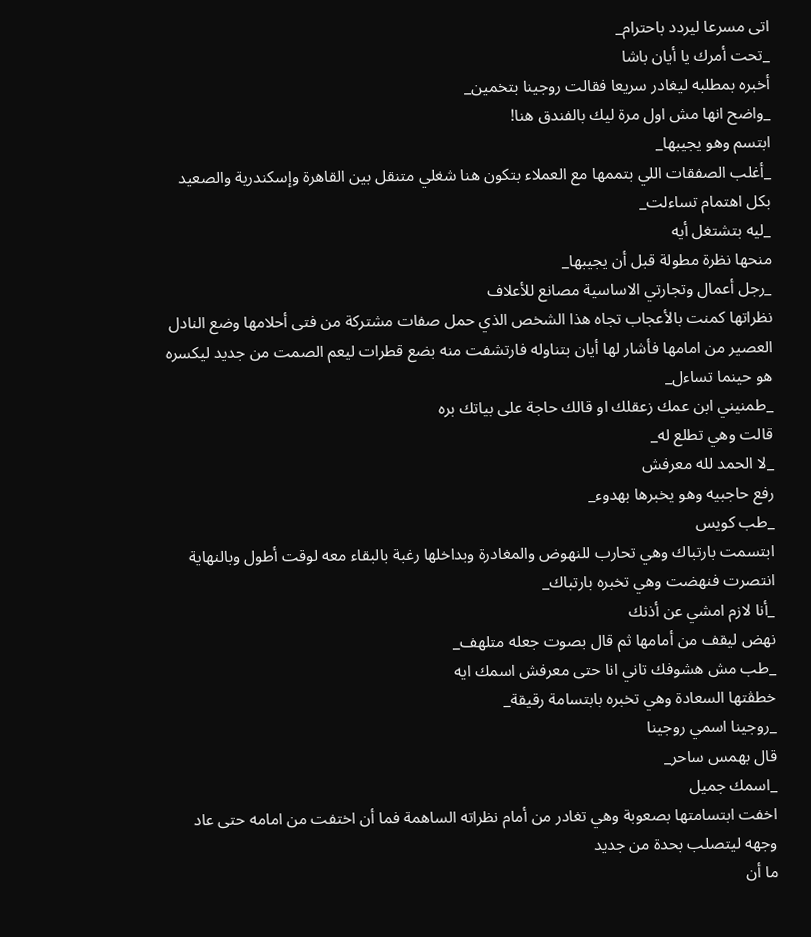اتى مسرعا ليردد باحترام_
_تحت أمرك يا أيان باشا
أخبره بمطلبه ليغادر سريعا فقالت روجينا بتخمين_
_واضح انها مش اول مرة ليك بالفندق هنا!
ابتسم وهو يجيبها_
_أغلب الصفقات اللي بتممها مع العملاء بتكون هنا شغلي متنقل بين القاهرة وإسكندرية والصعيد
بكل اهتمام تساءلت_
_ليه بتشتغل أيه
منحها نظرة مطولة قبل أن يجيبها_
_رجل أعمال وتجارتي الاساسية مصانع للأعلاف
نظراتها كمنت بالأعجاب تجاه هذا الشخص الذي حمل صفات مشتركة من فتى أحلامها وضع النادل العصير من امامها فأشار لها أيان بتناوله فارتشفت منه بضع قطرات ليعم الصمت من جديد ليكسره هو حينما تساءل_
_طمنيني ابن عمك زعقلك او قالك حاجة على بياتك بره
قالت وهي تطلع له_
_لا الحمد لله معرفش
رفع حاجبيه وهو يخبرها بهدوء_
_طب كويس
ابتسمت بارتباك وهي تحارب للنهوض والمغادرة وبداخلها رغبة بالبقاء معه لوقت أطول وبالنهاية انتصرت فنهضت وهي تخبره بارتباك_
_أنا لازم امشي عن أذنك
نهض ليقف من أمامها ثم قال بصوت جعله متلهف_
_طب مش هشوفك تاني انا حتى معرفش اسمك ايه
خطڤتها السعادة وهي تخبره بابتسامة رقيقة_
_روجينا اسمي روجينا
قال بهمس ساحر_
_اسمك جميل
اخفت ابتسامتها بصعوبة وهي تغادر من أمام نظراته الساهمة فما أن اختفت من امامه حتى عاد وجهه ليتصلب بحدة من جديد
ما أن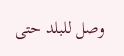وصل للبلد حتى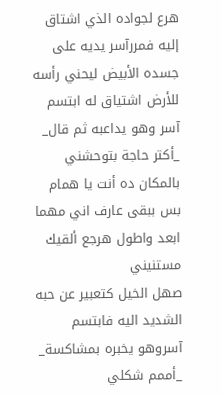هرع لجواده الذي اشتاق إليه فمررآسر يديه على جسده الأبيض ليحني رأسه للأرض اشتياق له ابتسم آسر وهو يداعبه ثم قال_
_أكتر حاجة بتوحشني بالمكان ده أنت يا همام بس ببقى عارف اني مهما ابعد واطول هرجع ألقيك مستنيني
صهل الخيل كتعبير عن حبه الشديد اليه فابتسم آسروهو يخبره بمشاكسة_
_أممم شكلي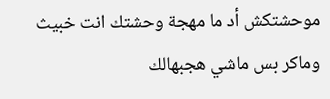موحشتكش أد ما مهجة وحشتك انت خبيث وماكر بس ماشي هجبهالك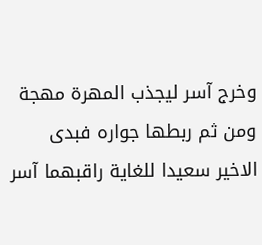وخرج آسر ليجذب المهرة مهجة ومن ثم ربطها جواره فبدى الاخير سعيدا للغاية راقبهما آسر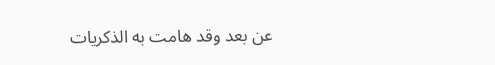عن بعد وقد هامت به الذكريات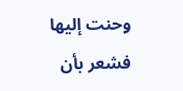وحنت إليها فشعر بأن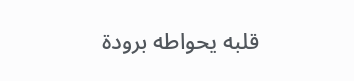قلبه يحواطه برودة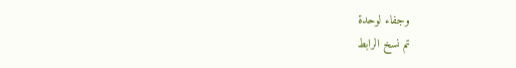وجفاء لوحدة
تم نسخ الرابط